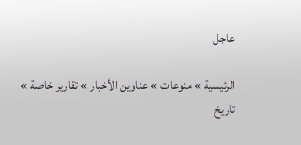عاجل

الرئيسية » منوعات » عناوين الأخبار » تقارير خاصة »
تاريخ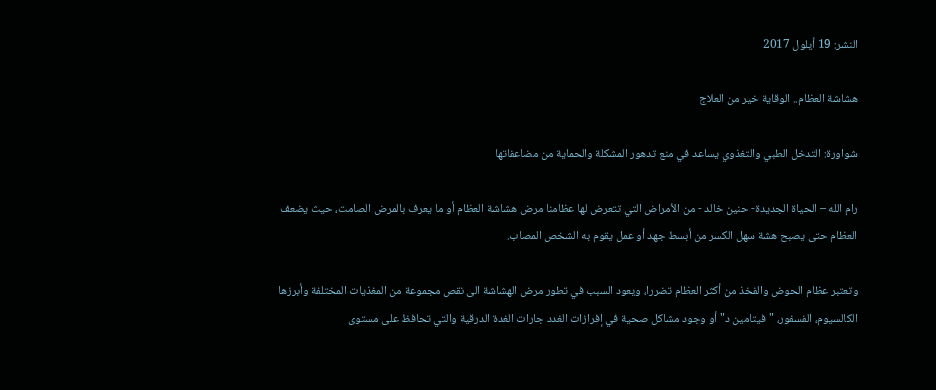النشر: 19 أيلول 2017

هشاشة العظام.. الوقاية خير من العلاج

شواورة: التدخل الطبي والتغذوي يساعد في منع تدهور المشكلة والحماية من مضاعفاتها

رام الله – الحياة الجديدة- حنين خالد - من الأمراض التي تتعرض لها عظامنا مرض هشاشة العظام أو ما يعرف بالمرض الصامت، حيث يضعف العظام حتى يصبح هشة سهل الكسر من أبسط جهد أو عمل يقوم به الشخص المصاب.

وتعتبر عظام الحوض والفخذ من أكثر العظام تضررا، ويعود السبب في تطور مرض الهشاشة الى نقص مجموعة من المغذيات المختلفة وأبرزها الكالسيوم، الفسفور، "فيتامين د" أو وجود مشاكل صحية في إفرازات الغدد جارات الغدة الدرقية والتي تحافظ على مستوى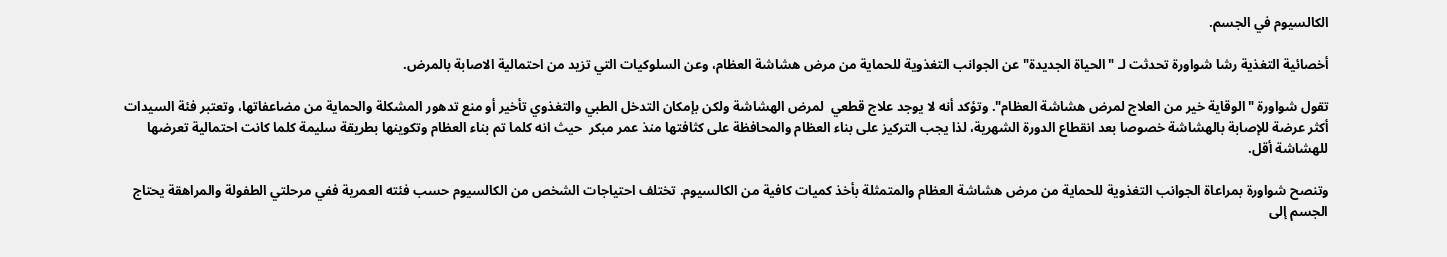الكالسيوم في الجسم.

أخصائية التغذية رشا شواورة تحدثت لـ "الحياة الجديدة" عن الجوانب التغذوية للحماية من مرض هشاشة العظام، وعن السلوكيات التي تزيد من احتمالية الاصابة بالمرض.

تقول شواورة "الوقاية خير من العلاج لمرض هشاشة العظام". وتؤكد أنه لا يوجد علاج قطعي  لمرض الهشاشة ولكن بإمكان التدخل الطبي والتغذوي تأخير أو منع تدهور المشكلة والحماية من مضاعفاتها، وتعتبر فئة السيدات أكثر عرضة للإصابة بالهشاشة خصوصا بعد انقطاع الدورة الشهرية، لذا يجب التركيز على بناء العظام والمحافظة على كثافتها منذ عمر مبكر  حيث انه كلما تم بناء العظام وتكوينها بطريقة سليمة كلما كانت احتمالية تعرضها للهشاشة أقل.

وتنصح شواورة بمراعاة الجوانب التغذوية للحماية من مرض هشاشة العظام والمتمثلة بأخذ كميات كافية من الكالسيوم. تختلف احتياجات الشخص من الكالسيوم حسب فئته العمرية ففي مرحلتي الطفولة والمراهقة يحتاج الجسم إلى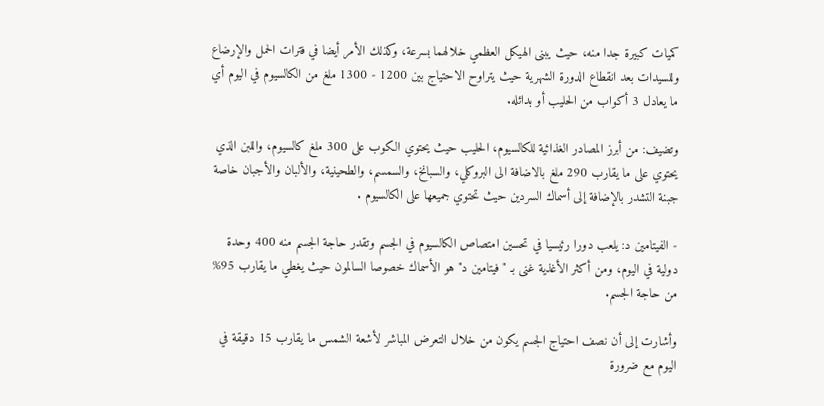كميات كبيرة جدا منه، حيث يبنى الهيكل العظمي خلالهما بسرعة، وكذلك الأمر أيضا في فترات الحمل والإرضاع وللسيدات بعد انقطاع الدورة الشهرية حيث يتراوح الاحتياج بين 1200 - 1300 ملغ من الكالسيوم في اليوم أي ما يعادل 3 أكواب من الحليب أو بدائله.

وتضيف: من أبرز المصادر الغذائية للكالسيوم، الحليب حيث يحتوي الكوب على 300 ملغ كالسيوم، واللبن الذي يحتوي على ما يقارب 290 ملغ بالاضافة الى البروكلي، والسبانخ، والسمسم، والطحينية، والألبان والأجبان خاصة جبنة التشدر بالإضافة إلى أسماك السردين حيث تحتوي جميعها على الكالسيوم .

- الفيتامين د: يلعب دورا رئيسيا في تحسين امتصاص الكالسيوم في الجسم وتقدر حاجة الجسم منه 400 وحدة دولية في اليوم، ومن أكثر الأغذية غنى بـ "فيتامين د" هو الأسماك خصوصا السالمون حيث يغطي ما يقارب 95% من حاجة الجسم.

وأشارت إلى أن نصف احتياج الجسم يكون من خلال التعرض المباشر لأشعة الشمس ما يقارب 15 دقيقة في اليوم مع ضرورة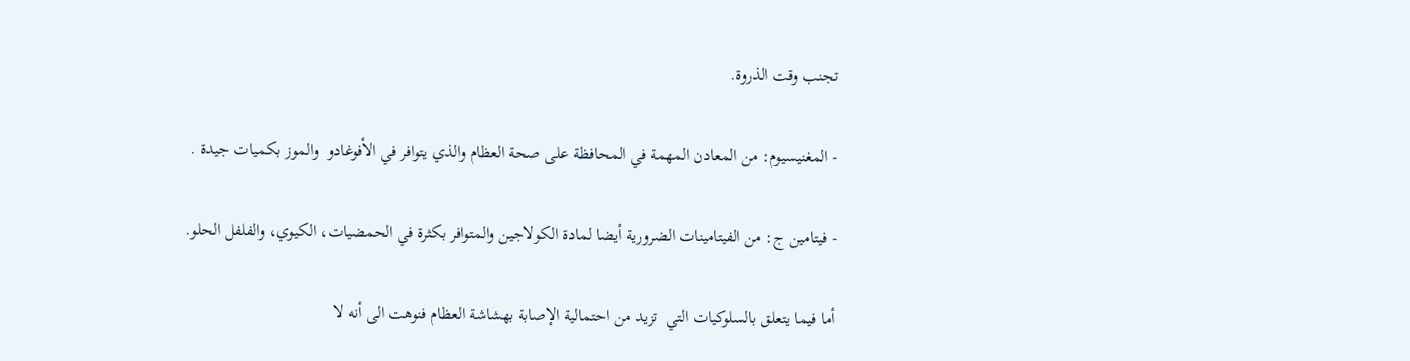تجنب وقت الذروة.

- المغنيسيوم: من المعادن المهمة في المحافظة على صحة العظام والذي يتوافر في الأفوغادو  والموز بكميات جيدة .

- فيتامين ج: من الفيتامينات الضرورية أيضا لمادة الكولاجين والمتوافر بكثرة في الحمضيات، الكيوي، والفلفل الحلو.

أما فيما يتعلق بالسلوكيات التي  تزيد من احتمالية الإصابة بهشاشة العظام فنوهت الى أنه لا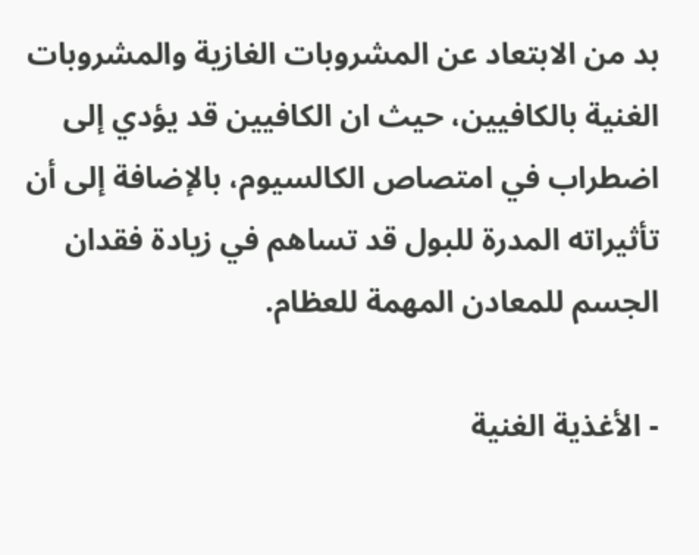بد من الابتعاد عن المشروبات الغازية والمشروبات الغنية بالكافيين، حيث ان الكافيين قد يؤدي إلى اضطراب في امتصاص الكالسيوم، بالإضافة إلى أن تأثيراته المدرة للبول قد تساهم في زيادة فقدان الجسم للمعادن المهمة للعظام.

- الأغذية الغنية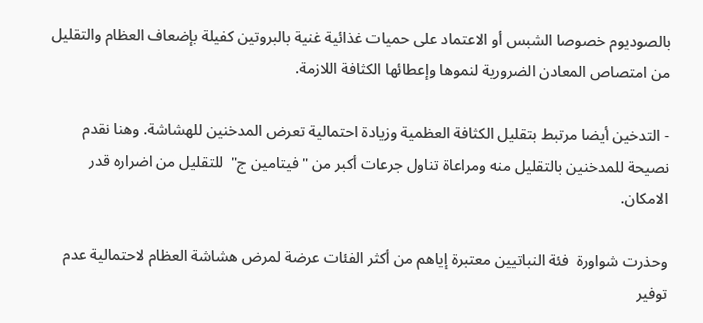بالصوديوم خصوصا الشبس أو الاعتماد على حميات غذائية غنية بالبروتين كفيلة بإضعاف العظام والتقليل من امتصاص المعادن الضرورية لنموها وإعطائها الكثافة اللازمة.

- التدخين أيضا مرتبط بتقليل الكثافة العظمية وزيادة احتمالية تعرض المدخنين للهشاشة. وهنا نقدم نصيحة للمدخنين بالتقليل منه ومراعاة تناول جرعات أكبر من "فيتامين ج"  للتقليل من اضراره قدر الامكان.

وحذرت شواورة  فئة النباتيين معتبرة إياهم من أكثر الفئات عرضة لمرض هشاشة العظام لاحتمالية عدم توفير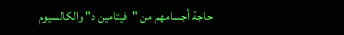حاجة أجسامهم من "فيتامين د" والكالسيوم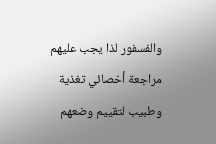والفسفور لذا يجب عليهم مراجعة أخصائي تغذية وطبيب لتقييم وضعهم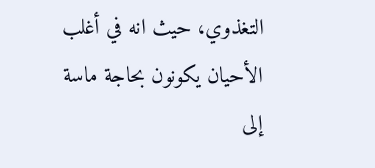التغذوي، حيث انه في أغلب الأحيان يكونون بحاجة ماسة إلى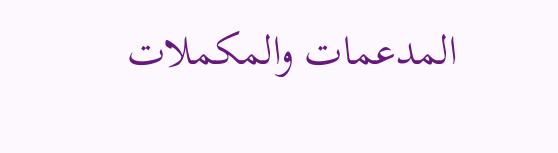المدعمات والمكملات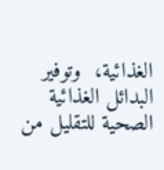الغذائية،  وتوفير البدائل الغذائية الصحية للتقليل من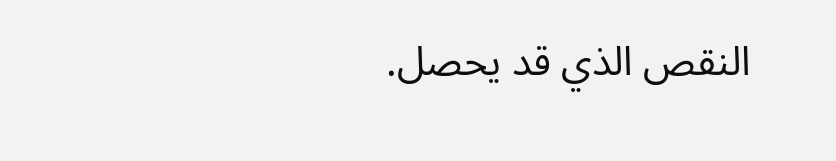النقص الذي قد يحصل.